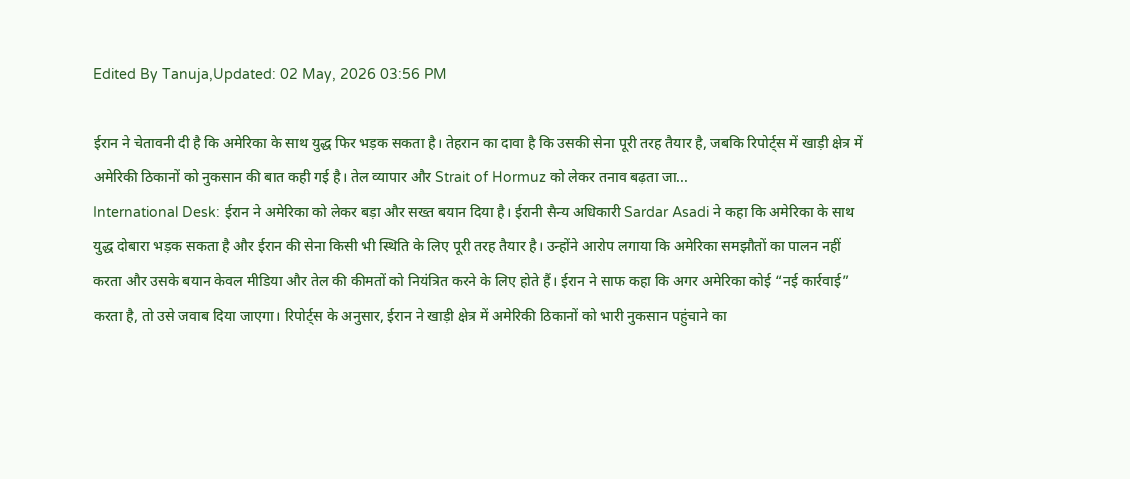Edited By Tanuja,Updated: 02 May, 2026 03:56 PM

ईरान ने चेतावनी दी है कि अमेरिका के साथ युद्ध फिर भड़क सकता है। तेहरान का दावा है कि उसकी सेना पूरी तरह तैयार है, जबकि रिपोर्ट्स में खाड़ी क्षेत्र में अमेरिकी ठिकानों को नुकसान की बात कही गई है। तेल व्यापार और Strait of Hormuz को लेकर तनाव बढ़ता जा...
International Desk: ईरान ने अमेरिका को लेकर बड़ा और सख्त बयान दिया है। ईरानी सैन्य अधिकारी Sardar Asadi ने कहा कि अमेरिका के साथ युद्ध दोबारा भड़क सकता है और ईरान की सेना किसी भी स्थिति के लिए पूरी तरह तैयार है। उन्होंने आरोप लगाया कि अमेरिका समझौतों का पालन नहीं करता और उसके बयान केवल मीडिया और तेल की कीमतों को नियंत्रित करने के लिए होते हैं। ईरान ने साफ कहा कि अगर अमेरिका कोई “नई कार्रवाई” करता है, तो उसे जवाब दिया जाएगा। रिपोर्ट्स के अनुसार, ईरान ने खाड़ी क्षेत्र में अमेरिकी ठिकानों को भारी नुकसान पहुंचाने का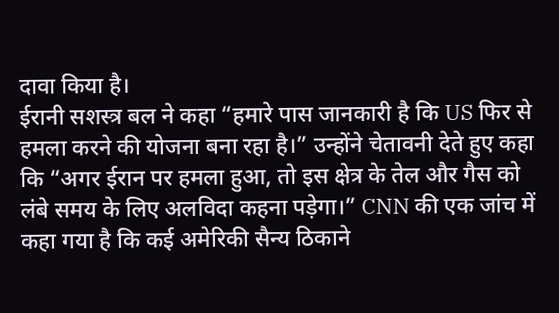दावा किया है।
ईरानी सशस्त्र बल ने कहा “हमारे पास जानकारी है कि US फिर से हमला करने की योजना बना रहा है।” उन्होंने चेतावनी देते हुए कहा कि “अगर ईरान पर हमला हुआ, तो इस क्षेत्र के तेल और गैस को लंबे समय के लिए अलविदा कहना पड़ेगा।” CNN की एक जांच में कहा गया है कि कई अमेरिकी सैन्य ठिकाने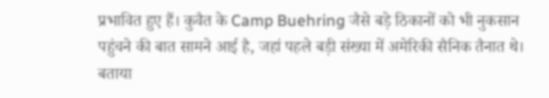प्रभावित हुए हैं। कुवैत के Camp Buehring जैसे बड़े ठिकानों को भी नुकसान पहुंचने की बात सामने आई है, जहां पहले बड़ी संख्या में अमेरिकी सैनिक तैनात थे। बताया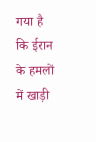गया है कि ईरान के हमलों में खाड़ी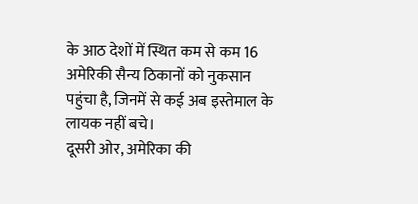के आठ देशों में स्थित कम से कम 16 अमेरिकी सैन्य ठिकानों को नुकसान पहुंचा है, जिनमें से कई अब इस्तेमाल के लायक नहीं बचे।
दूसरी ओर, अमेरिका की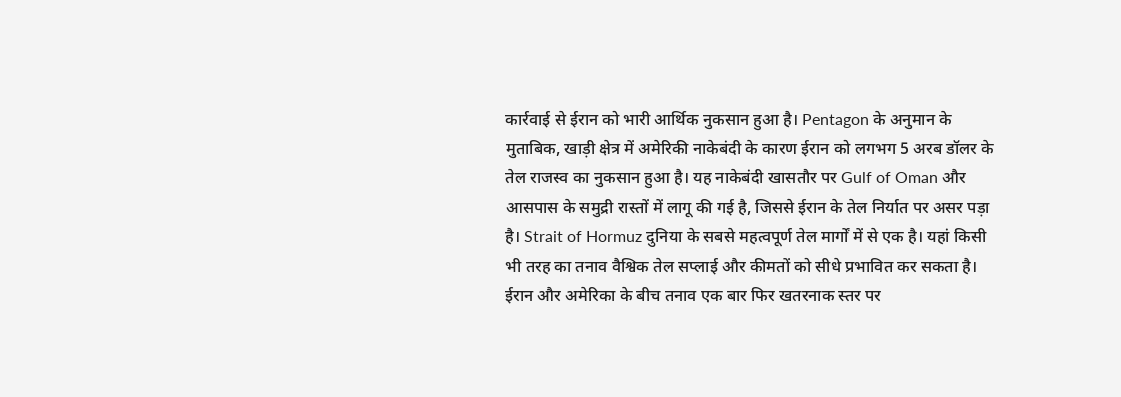कार्रवाई से ईरान को भारी आर्थिक नुकसान हुआ है। Pentagon के अनुमान के मुताबिक, खाड़ी क्षेत्र में अमेरिकी नाकेबंदी के कारण ईरान को लगभग 5 अरब डॉलर के तेल राजस्व का नुकसान हुआ है। यह नाकेबंदी खासतौर पर Gulf of Oman और आसपास के समुद्री रास्तों में लागू की गई है, जिससे ईरान के तेल निर्यात पर असर पड़ा है। Strait of Hormuz दुनिया के सबसे महत्वपूर्ण तेल मार्गों में से एक है। यहां किसी भी तरह का तनाव वैश्विक तेल सप्लाई और कीमतों को सीधे प्रभावित कर सकता है। ईरान और अमेरिका के बीच तनाव एक बार फिर खतरनाक स्तर पर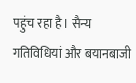पहुंच रहा है। सैन्य गतिविधियां और बयानबाजी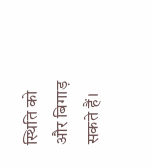स्थिति को और बिगाड़ सकते हैं।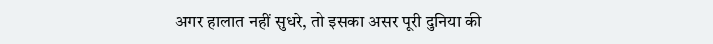अगर हालात नहीं सुधरे, तो इसका असर पूरी दुनिया की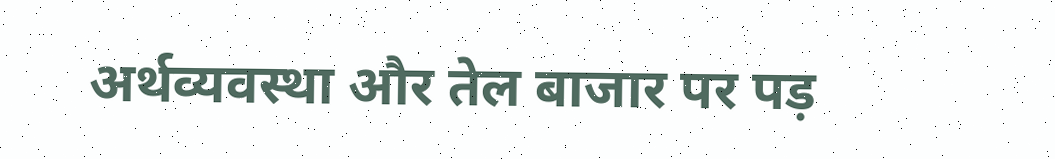अर्थव्यवस्था और तेल बाजार पर पड़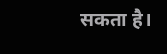सकता है।